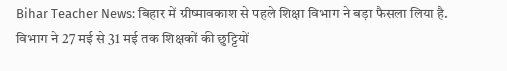Bihar Teacher News: बिहार में ग्रीष्मावकाश से पहले शिक्षा विभाग ने बड़ा फैसला लिया है. विभाग ने 27 मई से 31 मई तक शिक्षकों की छुट्टियों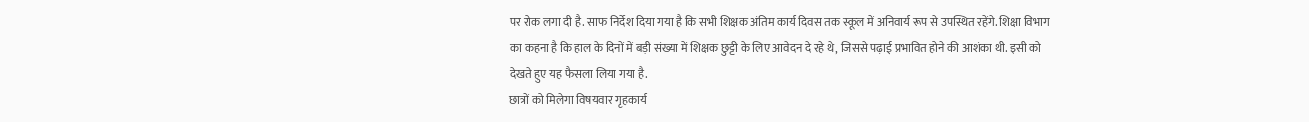पर रोक लगा दी है. साफ निर्देश दिया गया है कि सभी शिक्षक अंतिम कार्य दिवस तक स्कूल में अनिवार्य रूप से उपस्थित रहेंगे. शिक्षा विभाग का कहना है कि हाल के दिनों में बड़ी संख्या में शिक्षक छुट्टी के लिए आवेदन दे रहे थे, जिससे पढ़ाई प्रभावित होने की आशंका थी. इसी को देखते हुए यह फैसला लिया गया है.
छात्रों को मिलेगा विषयवार गृहकार्य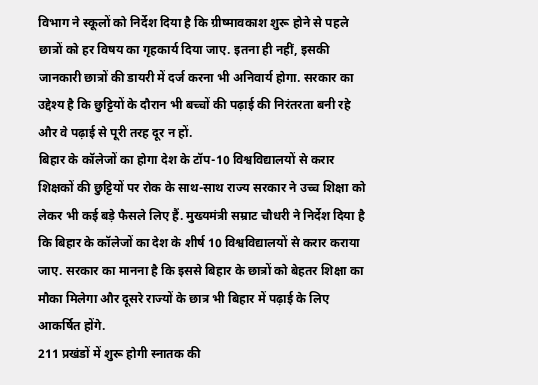विभाग ने स्कूलों को निर्देश दिया है कि ग्रीष्मावकाश शुरू होने से पहले छात्रों को हर विषय का गृहकार्य दिया जाए. इतना ही नहीं, इसकी जानकारी छात्रों की डायरी में दर्ज करना भी अनिवार्य होगा. सरकार का उद्देश्य है कि छुट्टियों के दौरान भी बच्चों की पढ़ाई की निरंतरता बनी रहे और वे पढ़ाई से पूरी तरह दूर न हों.
बिहार के कॉलेजों का होगा देश के टॉप-10 विश्वविद्यालयों से करार
शिक्षकों की छुट्टियों पर रोक के साथ-साथ राज्य सरकार ने उच्च शिक्षा को लेकर भी कई बड़े फैसले लिए हैं. मुख्यमंत्री सम्राट चौधरी ने निर्देश दिया है कि बिहार के कॉलेजों का देश के शीर्ष 10 विश्वविद्यालयों से करार कराया जाए. सरकार का मानना है कि इससे बिहार के छात्रों को बेहतर शिक्षा का मौका मिलेगा और दूसरे राज्यों के छात्र भी बिहार में पढ़ाई के लिए आकर्षित होंगे.
211 प्रखंडों में शुरू होगी स्नातक की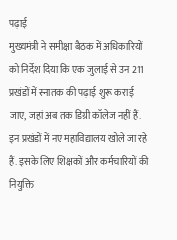पढ़ाई
मुख्यमंत्री ने समीक्षा बैठक में अधिकारियों को निर्देश दिया कि एक जुलाई से उन 211 प्रखंडों में स्नातक की पढ़ाई शुरू कराई जाए, जहां अब तक डिग्री कॉलेज नहीं हैं. इन प्रखंडों में नए महाविद्यालय खोले जा रहे हैं. इसके लिए शिक्षकों और कर्मचारियों की नियुक्ति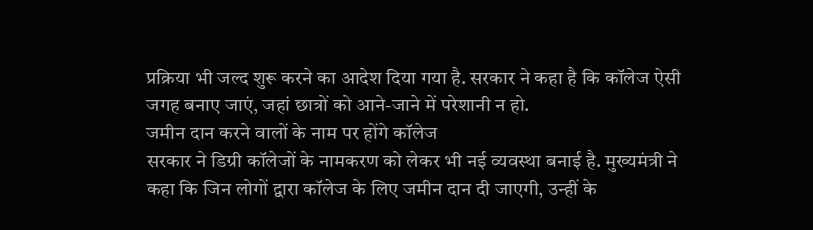प्रक्रिया भी जल्द शुरू करने का आदेश दिया गया है. सरकार ने कहा है कि कॉलेज ऐसी जगह बनाए जाएं, जहां छात्रों को आने-जाने में परेशानी न हो.
जमीन दान करने वालों के नाम पर होंगे कॉलेज
सरकार ने डिग्री कॉलेजों के नामकरण को लेकर भी नई व्यवस्था बनाई है. मुख्यमंत्री ने कहा कि जिन लोगों द्वारा कॉलेज के लिए जमीन दान दी जाएगी, उन्हीं के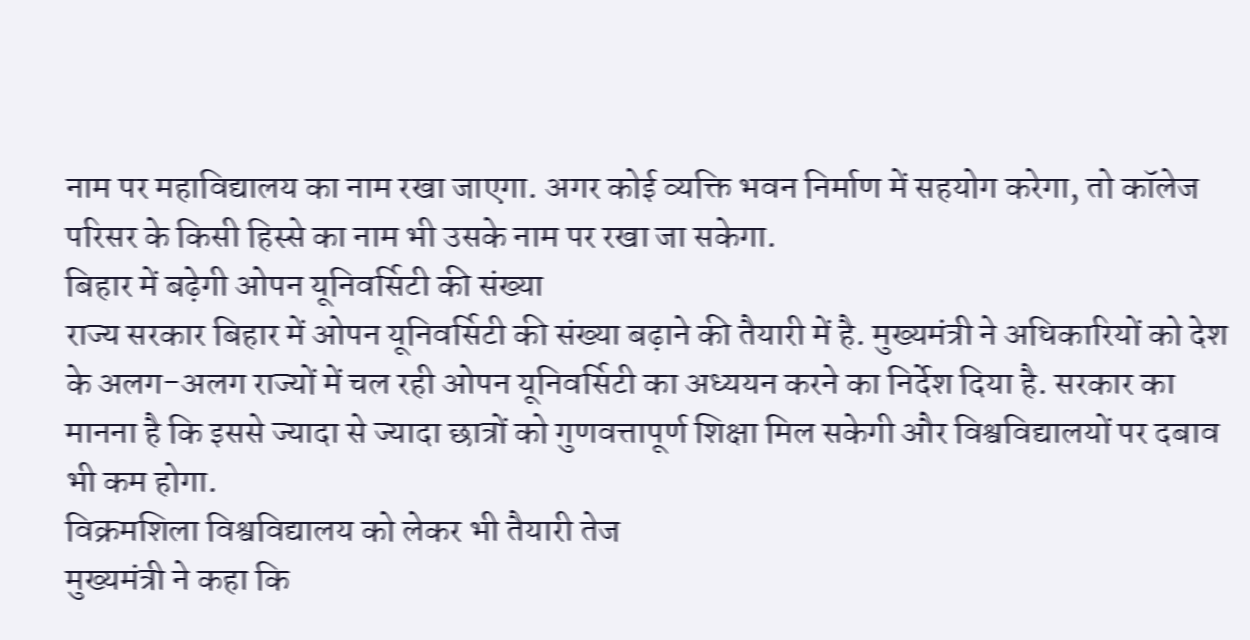नाम पर महाविद्यालय का नाम रखा जाएगा. अगर कोई व्यक्ति भवन निर्माण में सहयोग करेगा, तो कॉलेज परिसर के किसी हिस्से का नाम भी उसके नाम पर रखा जा सकेगा.
बिहार में बढ़ेगी ओपन यूनिवर्सिटी की संख्या
राज्य सरकार बिहार में ओपन यूनिवर्सिटी की संख्या बढ़ाने की तैयारी में है. मुख्यमंत्री ने अधिकारियों को देश के अलग-अलग राज्यों में चल रही ओपन यूनिवर्सिटी का अध्ययन करने का निर्देश दिया है. सरकार का मानना है कि इससे ज्यादा से ज्यादा छात्रों को गुणवत्तापूर्ण शिक्षा मिल सकेगी और विश्वविद्यालयों पर दबाव भी कम होगा.
विक्रमशिला विश्वविद्यालय को लेकर भी तैयारी तेज
मुख्यमंत्री ने कहा कि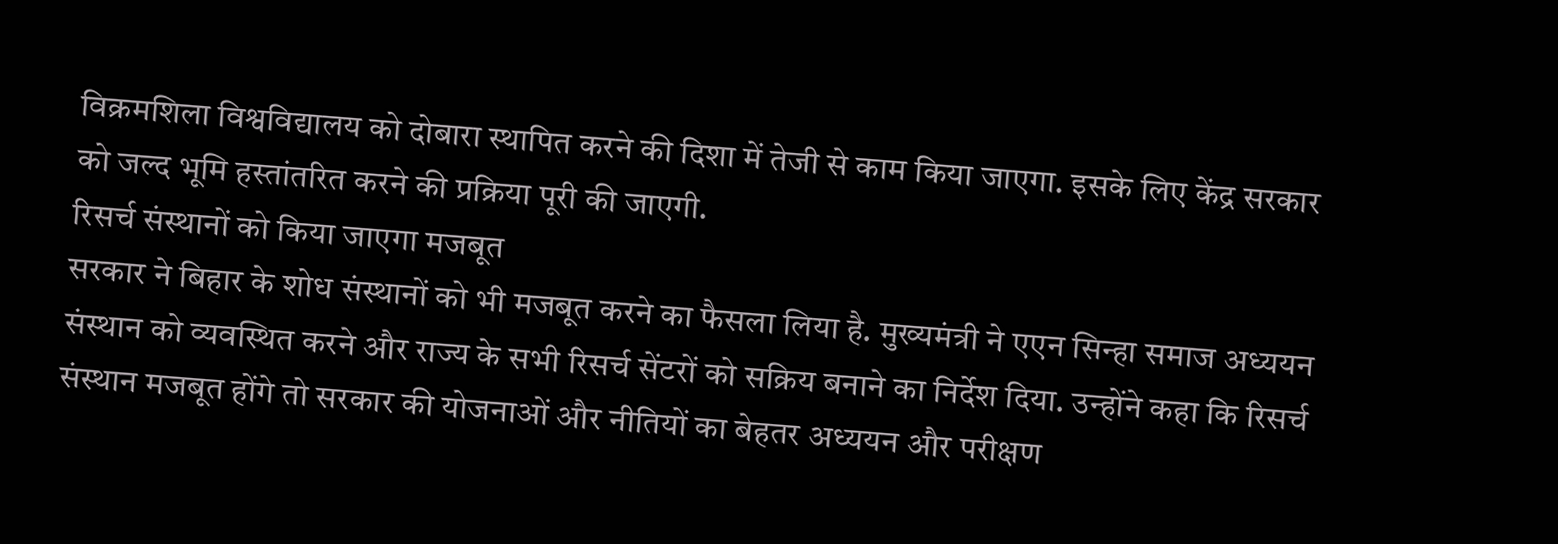विक्रमशिला विश्वविद्यालय को दोबारा स्थापित करने की दिशा में तेजी से काम किया जाएगा. इसके लिए केंद्र सरकार को जल्द भूमि हस्तांतरित करने की प्रक्रिया पूरी की जाएगी.
रिसर्च संस्थानों को किया जाएगा मजबूत
सरकार ने बिहार के शोध संस्थानों को भी मजबूत करने का फैसला लिया है. मुख्यमंत्री ने एएन सिन्हा समाज अध्ययन संस्थान को व्यवस्थित करने और राज्य के सभी रिसर्च सेंटरों को सक्रिय बनाने का निर्देश दिया. उन्होंने कहा कि रिसर्च संस्थान मजबूत होंगे तो सरकार की योजनाओं और नीतियों का बेहतर अध्ययन और परीक्षण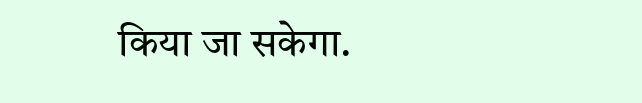किया जा सकेगा.